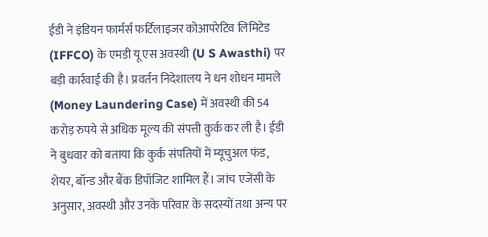ईडी ने इंडियन फार्मर्स फर्टिलाइजर कोआपरेटिव लिमिटेड (IFFCO) के एमडी यू एस अवस्थी (U S Awasthi) पर बड़ी कार्रवाई की है। प्रवर्तन निदेशालय ने धन शोधन मामले (Money Laundering Case) में अवस्थी की 54 करोड़ रुपये से अधिक मूल्य की संपत्ती कुर्क कर ली है। ईडी ने बुधवार को बताया कि कुर्क संपतियों में म्यूचुअल फंड, शेयर, बॉन्ड और बैंक डिपॉजिट शामिल हैं। जांच एजेंसी के अनुसार, अवस्थी और उनके परिवार के सदस्यों तथा अन्य पर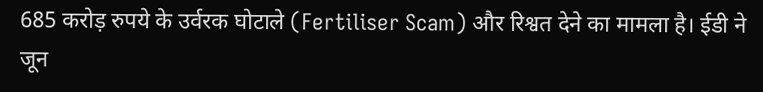685 करोड़ रुपये के उर्वरक घोटाले (Fertiliser Scam) और रिश्वत देने का मामला है। ईडी ने जून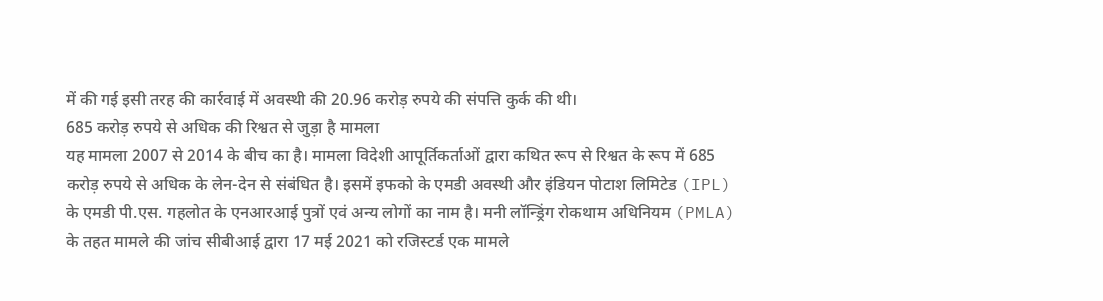में की गई इसी तरह की कार्रवाई में अवस्थी की 20.96 करोड़ रुपये की संपत्ति कुर्क की थी।
685 करोड़ रुपये से अधिक की रिश्वत से जुड़ा है मामला
यह मामला 2007 से 2014 के बीच का है। मामला विदेशी आपूर्तिकर्ताओं द्वारा कथित रूप से रिश्वत के रूप में 685 करोड़ रुपये से अधिक के लेन-देन से संबंधित है। इसमें इफको के एमडी अवस्थी और इंडियन पोटाश लिमिटेड (IPL) के एमडी पी.एस. गहलोत के एनआरआई पुत्रों एवं अन्य लोगों का नाम है। मनी लॉन्ड्रिंग रोकथाम अधिनियम (PMLA) के तहत मामले की जांच सीबीआई द्वारा 17 मई 2021 को रजिस्टर्ड एक मामले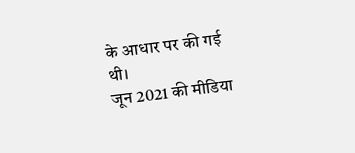के आधार पर की गई थी।
जून 2021 की मीडिया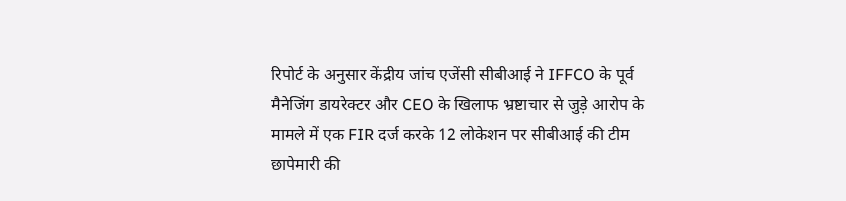रिपोर्ट के अनुसार केंद्रीय जांच एजेंसी सीबीआई ने IFFCO के पूर्व मैनेजिंग डायरेक्टर और CEO के खिलाफ भ्रष्टाचार से जुड़े आरोप के मामले में एक FIR दर्ज करके 12 लोकेशन पर सीबीआई की टीम छापेमारी की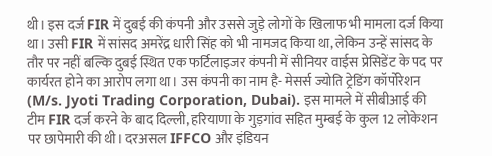थी। इस दर्ज FIR में दुबई की कंपनी और उससे जुड़े लोगों के खिलाफ भी मामला दर्ज किया था। उसी FIR में सांसद अमरेंद्र धारी सिंह को भी नामजद किया था, लेकिन उन्हें सांसद के तौर पर नहीं बल्कि दुबई स्थित एक फर्टिलाइजर कंपनी में सीनियर वाईस प्रेसिडेंट के पद पर कार्यरत होने का आरोप लगा था। उस कंपनी का नाम है- मेसर्स ज्योति ट्रेडिंग कॉर्पोरेशन (M/s. Jyoti Trading Corporation, Dubai). इस मामले में सीबीआई की टीम FIR दर्ज करने के बाद दिल्ली, हरियाणा के गुड़गांव सहित मुम्बई के कुल 12 लोकेशन पर छापेमारी की थी। दरअसल IFFCO और इंडियन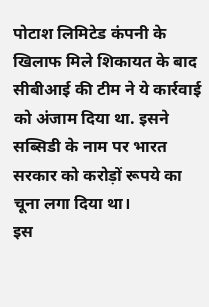पोटाश लिमिटेड कंपनी के खिलाफ मिले शिकायत के बाद सीबीआई की टीम ने ये कार्रवाई को अंजाम दिया था. इसने सब्सिडी के नाम पर भारत सरकार को करोड़ों रूपये का चूना लगा दिया था।
इस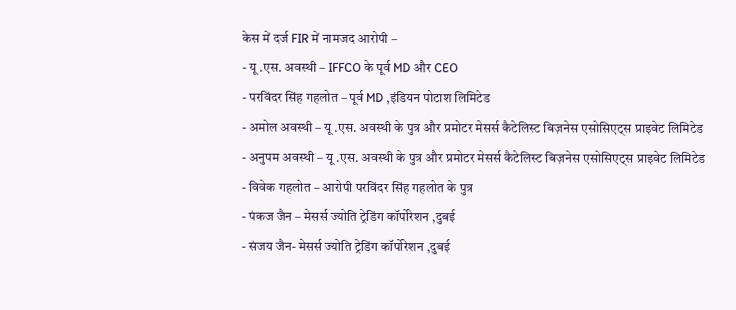केस में दर्ज FIR में नामजद आरोपी –
- यू .एस. अवस्थी – IFFCO के पूर्व MD और CEO
- परविंदर सिंह गहलोत – पूर्व MD ,इंडियन पोटाश लिमिटेड
- अमोल अवस्थी – यू .एस. अवस्थी के पुत्र और प्रमोटर मेसर्स कैटेलिस्ट बिज़नेस एसोसिएट्स प्राइवेट लिमिटेड
- अनुपम अवस्थी – यू .एस. अवस्थी के पुत्र और प्रमोटर मेसर्स कैटेलिस्ट बिज़नेस एसोसिएट्स प्राइवेट लिमिटेड
- विवेक गहलोत – आरोपी परविंदर सिंह गहलोत के पुत्र
- पंकज जैन – मेसर्स ज्योति ट्रेडिंग कॉर्पोरेशन ,दुबई
- संजय जैन- मेसर्स ज्योति ट्रेडिंग कॉर्पोरेशन ,दुबई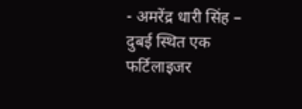- अमरेंद्र धारी सिंह – दुबई स्थित एक फर्टिलाइजर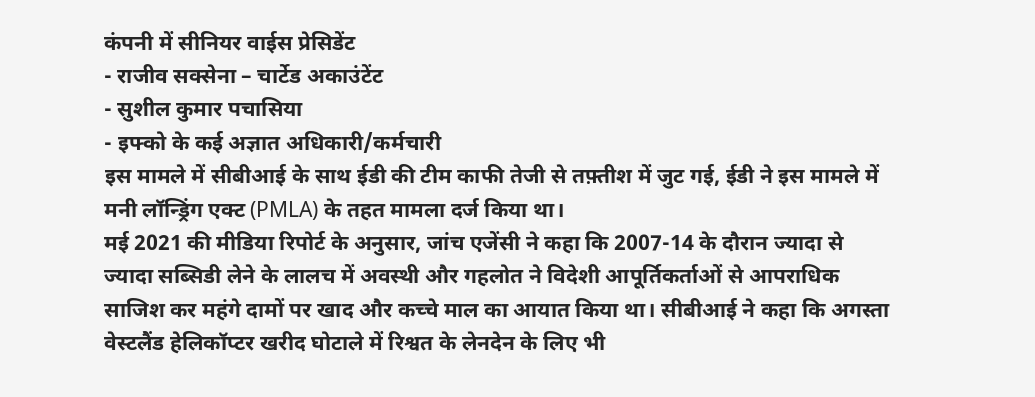कंपनी में सीनियर वाईस प्रेसिडेंट
- राजीव सक्सेना – चार्टेड अकाउंटेंट
- सुशील कुमार पचासिया
- इफ्को के कई अज्ञात अधिकारी/कर्मचारी
इस मामले में सीबीआई के साथ ईडी की टीम काफी तेजी से तफ़्तीश में जुट गई, ईडी ने इस मामले में मनी लॉन्ड्रिंग एक्ट (PMLA) के तहत मामला दर्ज किया था।
मई 2021 की मीडिया रिपोर्ट के अनुसार, जांच एजेंसी ने कहा कि 2007-14 के दौरान ज्यादा से ज्यादा सब्सिडी लेने के लालच में अवस्थी और गहलोत ने विदेशी आपूर्तिकर्ताओं से आपराधिक साजिश कर महंगे दामों पर खाद और कच्चे माल का आयात किया था। सीबीआई ने कहा कि अगस्ता वेस्टलैंड हेलिकॉप्टर खरीद घोटाले में रिश्वत के लेनदेन के लिए भी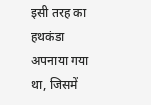इसी तरह का हथकंडा अपनाया गया था, जिसमें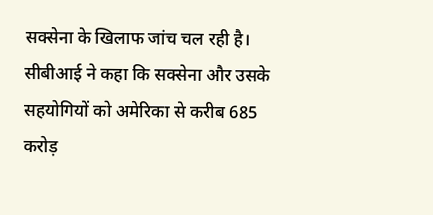सक्सेना के खिलाफ जांच चल रही है। सीबीआई ने कहा कि सक्सेना और उसके सहयोगियों को अमेरिका से करीब 685 करोड़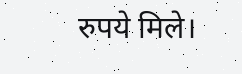रुपये मिले।